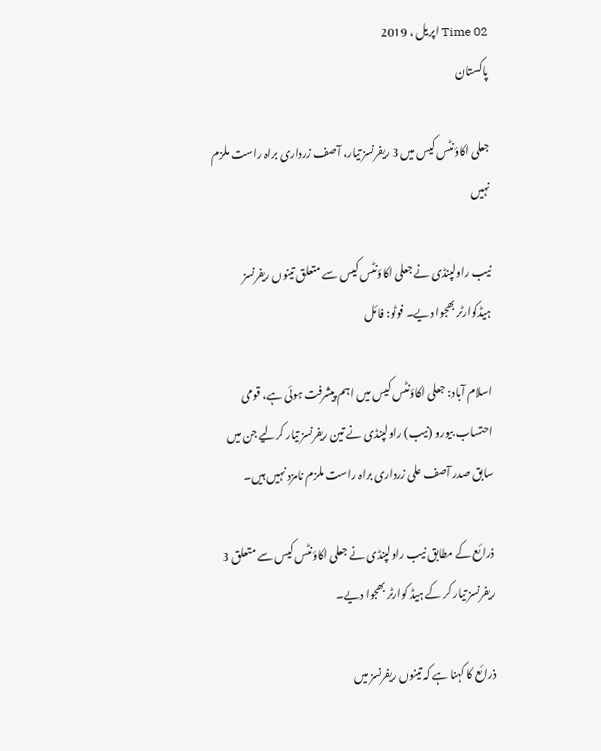Time 02 اپریل ، 2019
پاکستان

جعلی اکاؤنٹس کیس میں 3 ریفرنسز تیار، آصف زرداری براہ راست ملزم نہیں

نیب راولپنڈی نے جعلی اکاؤنٹس کیس سے متعلق تینوں ریفرنسز ہیڈکوارٹر بھجوا دیے۔ فوٹو: فائل

اسلام آباد: جعلی اکاؤنٹس کیس میں اہم پیشرفت ہوئی ہے، قومی احتساب بیورو (نیب) راولپنڈی نے تین ریفرنسز تیار کرلیے جن میں سابق صدر آصف علی زرداری براہ راست ملزم نامزد نہیں ہیں۔

ذرائع کے مطابق نیب راولپنڈی نے جعلی اکاؤنٹس کیس سے متعلق 3 ریفرنسز تیار کر کے ہیڈ کوارٹر بھجوا دیے۔

ذرائع کا کہنا ہے کہ تینوں ریفرنسز میں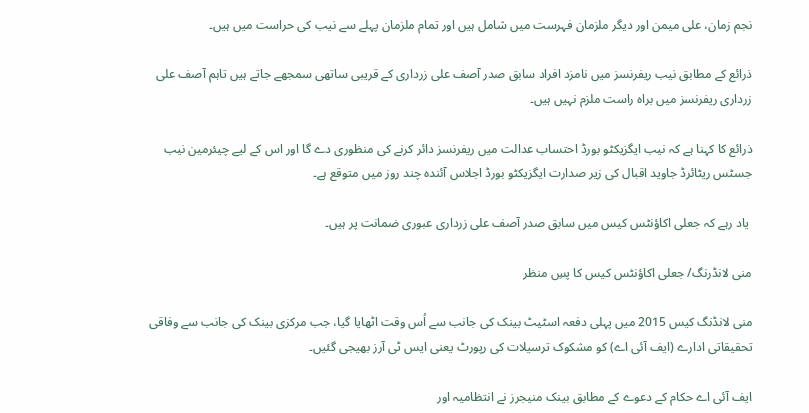نجم زمان، علی میمن اور دیگر ملزمان فہرست میں شامل ہیں اور تمام ملزمان پہلے سے نیب کی حراست میں ہیں۔

ذرائع کے مطابق نیب ریفرنسز میں نامزد افراد سابق صدر آصف علی زرداری کے قریبی ساتھی سمجھے جاتے ہیں تاہم آصف علی زرداری ریفرنسز میں براہ راست ملزم نہیں ہیں۔

ذرائع کا کہنا ہے کہ نیب ایگزیکٹو بورڈ احتساب عدالت میں ریفرنسز دائر کرنے کی منظوری دے گا اور اس کے لیے چیئرمین نیب جسٹس ریٹائرڈ جاوید اقبال کی زیر صدارت ایگزیکٹو بورڈ اجلاس آئندہ چند روز میں متوقع ہے۔

 یاد رہے کہ جعلی اکاؤنٹس کیس میں سابق صدر آصف علی زرداری عبوری ضمانت پر ہیں۔

منی لانڈرنگ/ جعلی اکاؤنٹس کیس کا پسِ منظر

منی لانڈنگ کیس 2015 میں پہلی دفعہ اسٹیٹ بینک کی جانب سے اُس وقت اٹھایا گیا، جب مرکزی بینک کی جانب سے وفاقی تحقیقاتی ادارے (ایف آئی اے) کو مشکوک ترسیلات کی رپورٹ یعنی ایس ٹی آرز بھیجی گئیں۔

ایف آئی اے حکام کے دعوے کے مطابق بینک منیجرز نے انتظامیہ اور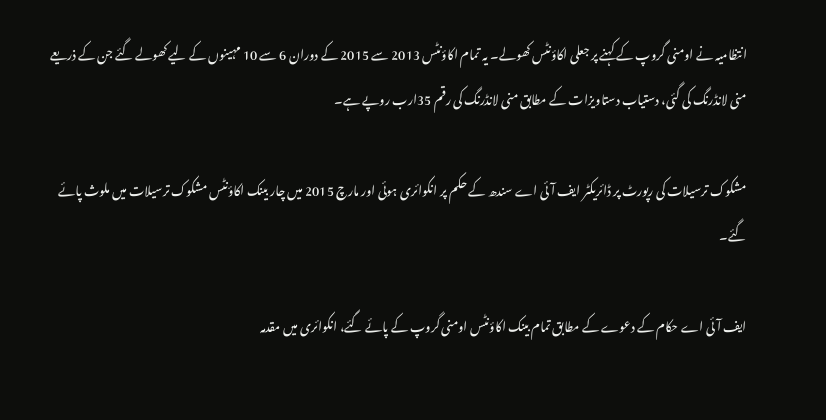انتظامیہ نے اومنی گروپ کے کہنے پر جعلی اکاؤنٹس کھولے۔ یہ تمام اکاؤنٹس 2013 سے 2015 کے دوران 6 سے 10 مہینوں کے لیے کھولے گئے جن کے ذریعے منی لانڈرنگ کی گئی، دستیاب دستاویزات کے مطابق منی لانڈرنگ کی رقم 35ارب روپے ہے۔

مشکوک ترسیلات کی رپورٹ پر ڈائریکٹر ایف آئی اے سندھ کے حکم پر انکوائری ہوئی اور مارچ 2015 میں چار بینک اکاؤنٹس مشکوک ترسیلات میں ملوث پائے گئے۔

ایف آئی اے حکام کے دعوے کے مطابق تمام بینک اکاؤنٹس اومنی گروپ کے پائے گئے، انکوائری میں مقدمہ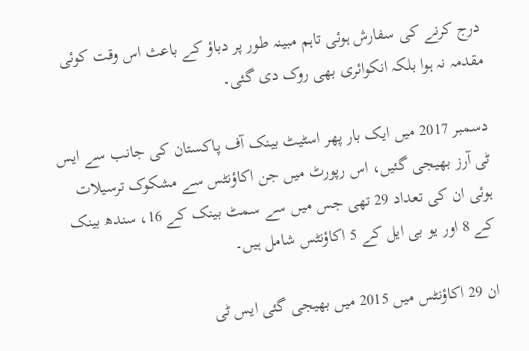درج کرنے کی سفارش ہوئی تاہم مبینہ طور پر دباؤ کے باعث اس وقت کوئی مقدمہ نہ ہوا بلکہ انکوائری بھی روک دی گئی۔

دسمبر 2017 میں ایک بار پھر اسٹیٹ بینک آف پاکستان کی جانب سے ایس ٹی آرز بھیجی گئیں، اس رپورٹ میں جن اکاؤنٹس سے مشکوک ترسیلات ہوئی ان کی تعداد 29 تھی جس میں سے سمٹ بینک کے 16، سندھ بینک کے 8 اور یو بی ایل کے 5 اکاؤنٹس شامل ہیں۔

ان 29 اکاؤنٹس میں 2015 میں بھیجی گئی ایس ٹی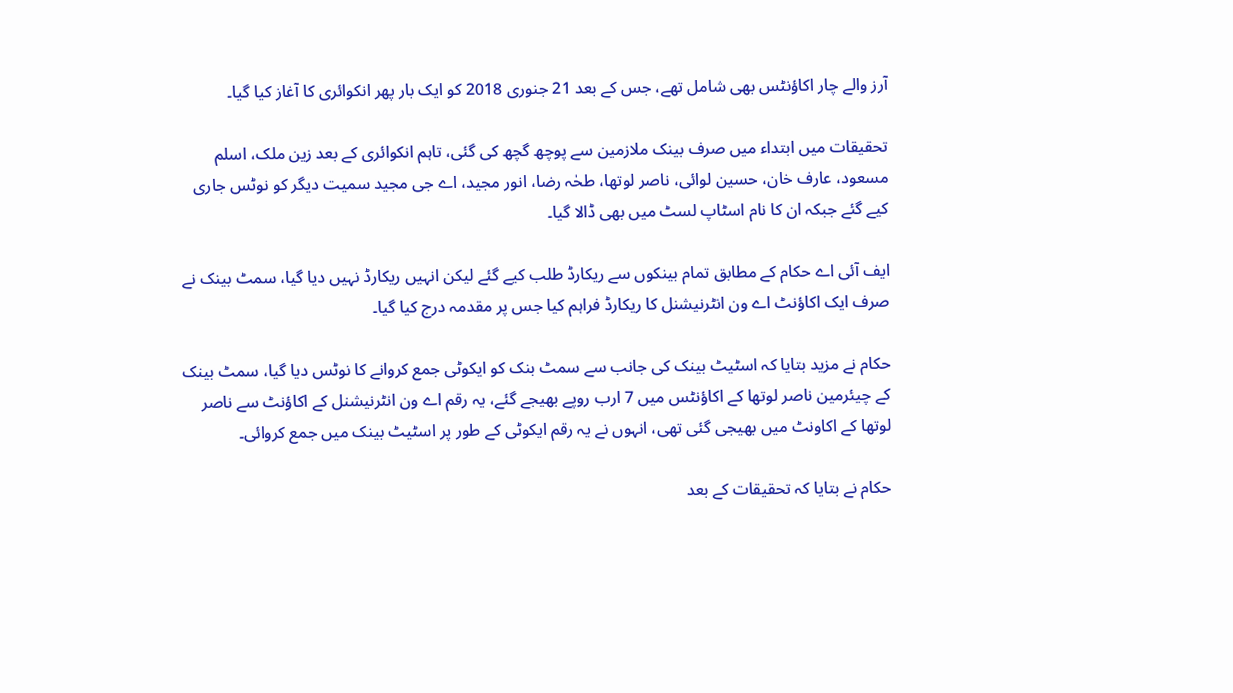آرز والے چار اکاؤنٹس بھی شامل تھے، جس کے بعد 21 جنوری 2018 کو ایک بار پھر انکوائری کا آغاز کیا گیا۔

تحقیقات میں ابتداء میں صرف بینک ملازمین سے پوچھ گچھ کی گئی، تاہم انکوائری کے بعد زین ملک، اسلم مسعود، عارف خان، حسین لوائی، ناصر لوتھا، طحٰہ رضا، انور مجید، اے جی مجید سمیت دیگر کو نوٹس جاری کیے گئے جبکہ ان کا نام اسٹاپ لسٹ میں بھی ڈالا گیا۔

ایف آئی اے حکام کے مطابق تمام بینکوں سے ریکارڈ طلب کیے گئے لیکن انہیں ریکارڈ نہیں دیا گیا، سمٹ بینک نے صرف ایک اکاؤنٹ اے ون انٹرنیشنل کا ریکارڈ فراہم کیا جس پر مقدمہ درج کیا گیا۔

حکام نے مزید بتایا کہ اسٹیٹ بینک کی جانب سے سمٹ بنک کو ایکوٹی جمع کروانے کا نوٹس دیا گیا، سمٹ بینک کے چیئرمین ناصر لوتھا کے اکاؤنٹس میں 7 ارب روپے بھیجے گئے، یہ رقم اے ون انٹرنیشنل کے اکاؤنٹ سے ناصر لوتھا کے اکاونٹ میں بھیجی گئی تھی، انہوں نے یہ رقم ایکوٹی کے طور پر اسٹیٹ بینک میں جمع کروائی۔

حکام نے بتایا کہ تحقیقات کے بعد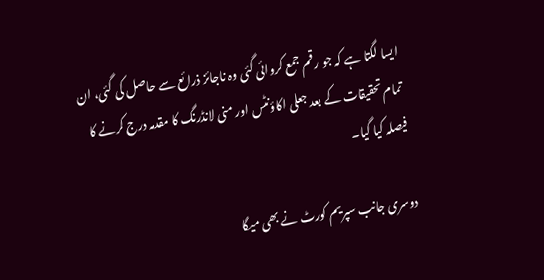ایسا لگتا ہے کہ جو رقم جمع کروائی گئی وہ ناجائز ذرائع سے حاصل کی گئی، ان تمام تحقیقات کے بعد جعلی اکاؤنٹس اور منی لانڈرنگ کا مقدمہ درج کرنے کا فیصلہ کیا گیا۔

دوسری جانب سپریم کورٹ نے بھی میگا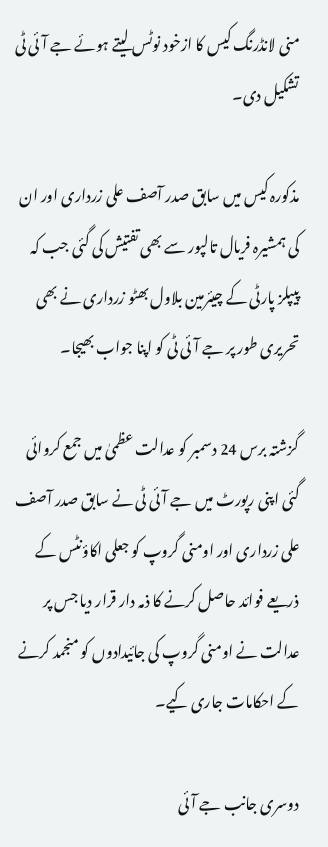منی لانڈرنگ کیس کا ازخود نوٹس لیتے ہوئے جے آئی ٹی تشکیل دی۔

مذکورہ کیس میں سابق صدر آصف علی زرداری اور ان کی ہمشیرہ فریال تالپور سے بھی تفتیش کی گئی جب کہ پیپلز پارٹی کے چیئرمین بلاول بھٹو زرداری نے بھی تحریری طور پر جے آئی ٹی کو اپنا جواب بھیجا۔

گزشتہ برس 24 دسمبر کو عدالت عظمیٰ میں جمع کروائی گئی اپنی رپورٹ میں جے آئی ٹی نے سابق صدر آصف علی زرداری اور اومنی گروپ کو جعلی اکاؤنٹس کے ذریعے فوائد حاصل کرنے کا ذمہ دار قرار دیا جس پر عدالت نے اومنی گروپ کی جائیدادوں کو منجمد کرنے کے احکامات جاری کیے۔

دوسری جانب جے آئی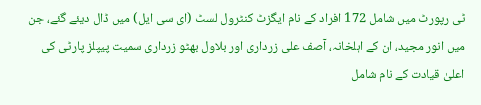ٹی رپورٹ میں شامل 172 افراد کے نام ایگزٹ کنٹرول لسٹ (ای سی ایل) میں ڈال دیئے گئے، جن میں انور مجید، ان کے اہلخانہ، آصف علی زرداری اور بلاول بھٹو زرداری سمیت پیپلز پارٹی کی اعلیٰ قیادت کے نام شامل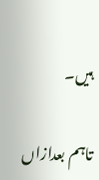ہیں۔

تاہم بعدازاں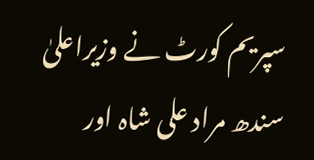سپریم کورٹ نے وزیراعلیٰ سندھ مراد علی شاہ اور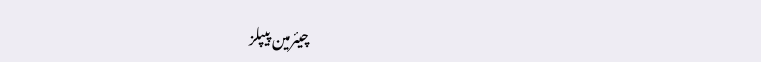چیئرمین پیپلز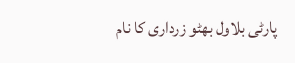پارٹی بلاول بھٹو زرداری کا نام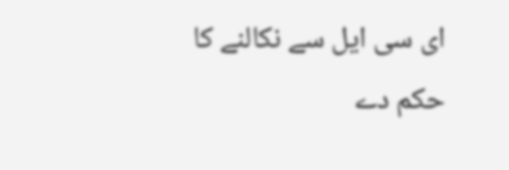ای سی ایل سے نکالنے کا حکم دے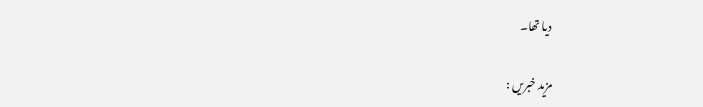دیا تھا۔

مزید خبریں :